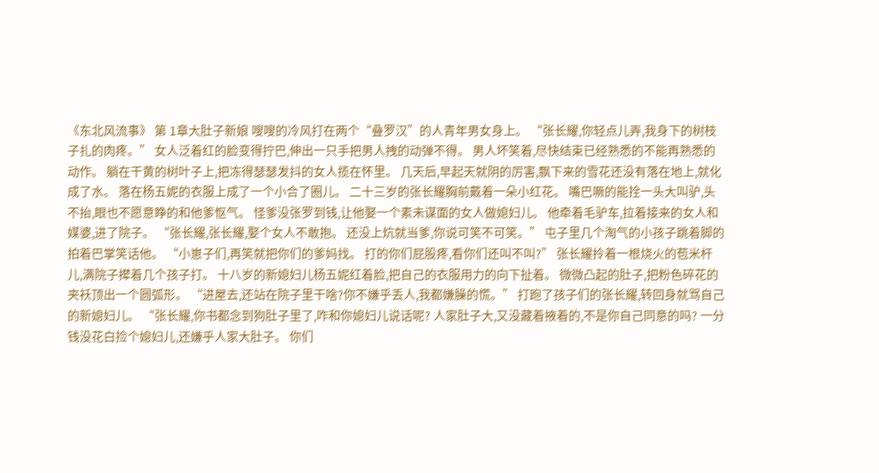《东北风流事》 第 1章大肚子新娘 嗖嗖的冷风打在两个“叠罗汉”的人青年男女身上。 “张长耀,你轻点儿弄,我身下的树枝子扎的肉疼。” 女人泛着红的脸变得拧巴,伸出一只手把男人拽的动弹不得。 男人坏笑着,尽快结束已经熟悉的不能再熟悉的动作。 躺在干黄的树叶子上,把冻得瑟瑟发抖的女人揽在怀里。 几天后,早起天就阴的厉害,飘下来的雪花还没有落在地上,就化成了水。 落在杨五妮的衣服上成了一个小合了圈儿。 二十三岁的张长耀胸前戴着一朵小红花。 嘴巴噘的能拴一头大叫驴,头不抬,眼也不愿意睁的和他爹怄气。 怪爹没张罗到钱,让他娶一个素未谋面的女人做媳妇儿。 他牵着毛驴车,拉着接来的女人和媒婆,进了院子。 “张长耀,张长耀,娶个女人不敢抱。 还没上炕就当爹,你说可笑不可笑。” 屯子里几个淘气的小孩子跳着脚的拍着巴掌笑话他。 “小崽子们,再笑就把你们的爹妈找。 打的你们屁股疼,看你们还叫不叫?” 张长耀拎着一根烧火的苞米杆儿,满院子撵着几个孩子打。 十八岁的新媳妇儿杨五妮红着脸,把自己的衣服用力的向下扯着。 微微凸起的肚子,把粉色碎花的夹袄顶出一个圆弧形。 “进屋去,还站在院子里干啥?你不嫌乎丢人,我都嫌臊的慌。” 打跑了孩子们的张长耀,转回身就骂自己的新媳妇儿。 “张长耀,你书都念到狗肚子里了,咋和你媳妇儿说话呢? 人家肚子大,又没藏着掖着的,不是你自己同意的吗? 一分钱没花白捡个媳妇儿,还嫌乎人家大肚子。 你们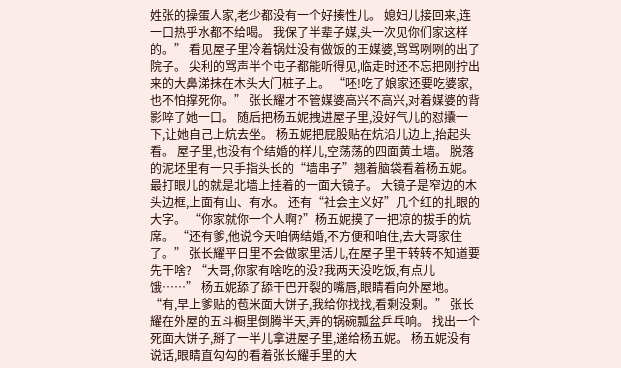姓张的操蛋人家,老少都没有一个好揍性儿。 媳妇儿接回来,连一口热乎水都不给喝。 我保了半辈子媒,头一次见你们家这样的。” 看见屋子里冷着锅灶没有做饭的王媒婆,骂骂咧咧的出了院子。 尖利的骂声半个屯子都能听得见,临走时还不忘把刚拧出来的大鼻涕抹在木头大门桩子上。 “呸!吃了娘家还要吃婆家,也不怕撑死你。” 张长耀才不管媒婆高兴不高兴,对着媒婆的背影啐了她一口。 随后把杨五妮拽进屋子里,没好气儿的怼攮一下,让她自己上炕去坐。 杨五妮把屁股贴在炕沿儿边上,抬起头看。 屋子里,也没有个结婚的样儿,空荡荡的四面黄土墙。 脱落的泥坯里有一只手指头长的“墙串子”翘着脑袋看着杨五妮。 最打眼儿的就是北墙上挂着的一面大镜子。 大镜子是窄边的木头边框,上面有山、有水。 还有“社会主义好”几个红的扎眼的大字。 “你家就你一个人啊?”杨五妮摸了一把凉的拔手的炕席。 “还有爹,他说今天咱俩结婚,不方便和咱住,去大哥家住了。” 张长耀平日里不会做家里活儿,在屋子里干转转不知道要先干啥? “大哥,你家有啥吃的没?我两天没吃饭,有点儿饿……” 杨五妮舔了舔干巴开裂的嘴唇,眼睛看向外屋地。 “有,早上爹贴的苞米面大饼子,我给你找找,看剩没剩。” 张长耀在外屋的五斗橱里倒腾半天,弄的锅碗瓢盆乒乓响。 找出一个死面大饼子,掰了一半儿拿进屋子里,递给杨五妮。 杨五妮没有说话,眼睛直勾勾的看着张长耀手里的大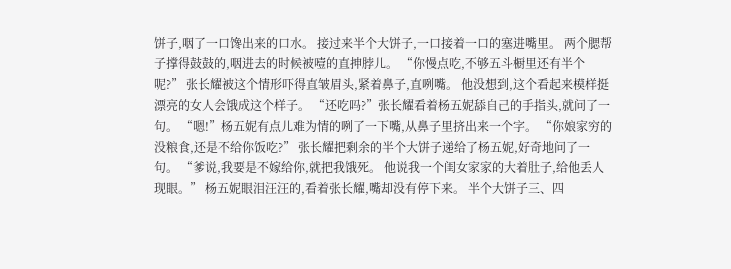饼子,咽了一口馋出来的口水。 接过来半个大饼子,一口接着一口的塞进嘴里。 两个腮帮子撑得鼓鼓的,咽进去的时候被噎的直抻脖儿。 “你慢点吃,不够五斗橱里还有半个呢?” 张长耀被这个情形吓得直皱眉头,紧着鼻子,直咧嘴。 他没想到,这个看起来模样挺漂亮的女人会饿成这个样子。 “还吃吗?”张长耀看着杨五妮舔自己的手指头,就问了一句。 “嗯!”杨五妮有点儿难为情的咧了一下嘴,从鼻子里挤出来一个字。 “你娘家穷的没粮食,还是不给你饭吃?” 张长耀把剩余的半个大饼子递给了杨五妮,好奇地问了一句。 “爹说,我要是不嫁给你,就把我饿死。 他说我一个闺女家家的大着肚子,给他丢人现眼。” 杨五妮眼泪汪汪的,看着张长耀,嘴却没有停下来。 半个大饼子三、四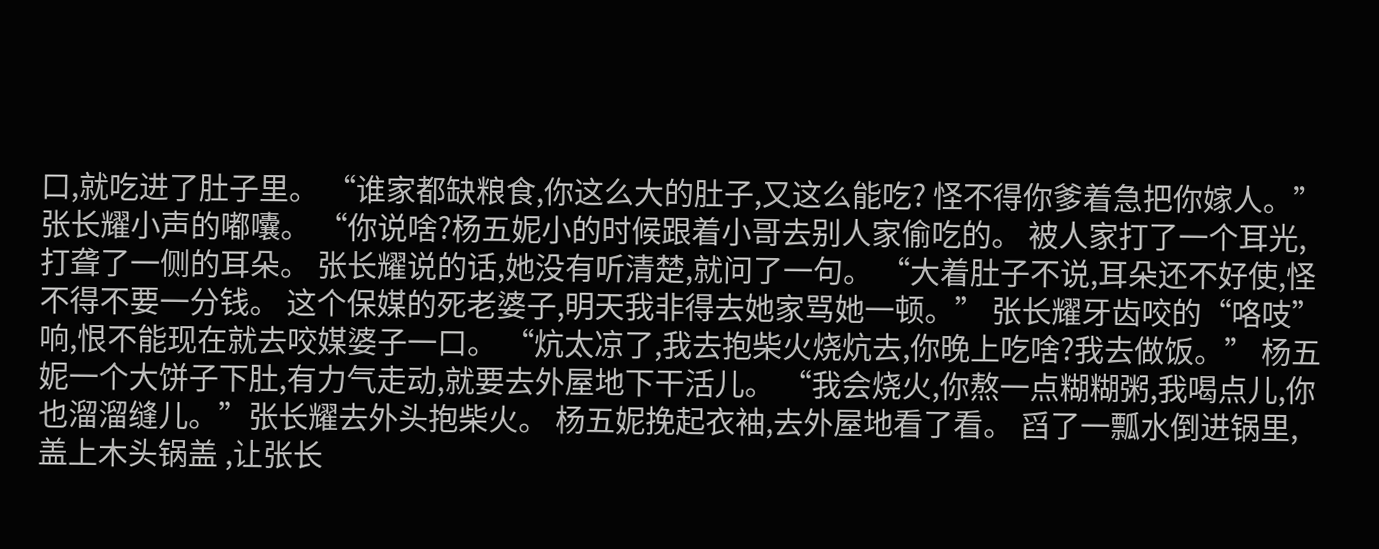口,就吃进了肚子里。 “谁家都缺粮食,你这么大的肚子,又这么能吃? 怪不得你爹着急把你嫁人。”张长耀小声的嘟囔。 “你说啥?杨五妮小的时候跟着小哥去别人家偷吃的。 被人家打了一个耳光,打聋了一侧的耳朵。 张长耀说的话,她没有听清楚,就问了一句。 “大着肚子不说,耳朵还不好使,怪不得不要一分钱。 这个保媒的死老婆子,明天我非得去她家骂她一顿。” 张长耀牙齿咬的“咯吱”响,恨不能现在就去咬媒婆子一口。 “炕太凉了,我去抱柴火烧炕去,你晚上吃啥?我去做饭。” 杨五妮一个大饼子下肚,有力气走动,就要去外屋地下干活儿。 “我会烧火,你熬一点糊糊粥,我喝点儿,你也溜溜缝儿。”张长耀去外头抱柴火。 杨五妮挽起衣袖,去外屋地看了看。 舀了一瓢水倒进锅里,盖上木头锅盖 ,让张长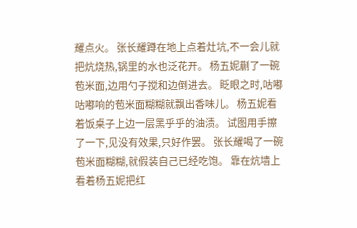耀点火。 张长耀蹲在地上点着灶坑,不一会儿就把炕烧热,锅里的水也泛花开。 杨五妮蒯了一碗苞米面,边用勺子搅和边倒进去。 眨眼之时,咕嘟咕嘟响的苞米面糊糊就飘出香味儿。 杨五妮看着饭桌子上边一层黑乎乎的油渍。 试图用手擦了一下,见没有效果,只好作罢。 张长耀喝了一碗苞米面糊糊,就假装自己已经吃饱。 靠在炕墙上看着杨五妮把红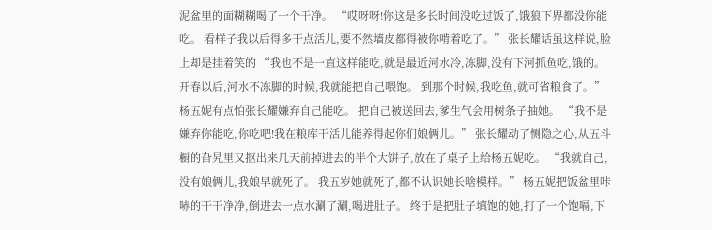泥盆里的面糊糊喝了一个干净。 “哎呀呀!你这是多长时间没吃过饭了,饿狼下界都没你能吃。 看样子我以后得多干点活儿,要不然墙皮都得被你啃着吃了。” 张长耀话虽这样说,脸上却是挂着笑的 “我也不是一直这样能吃,就是最近河水冷,冻脚,没有下河抓鱼吃,饿的。 开春以后,河水不冻脚的时候,我就能把自己喂饱。 到那个时候,我吃鱼,就可省粮食了。” 杨五妮有点怕张长耀嫌弃自己能吃。 把自己被送回去,爹生气会用树条子抽她。 “我不是嫌弃你能吃,你吃吧!我在粮库干活儿能养得起你们娘俩儿。” 张长耀动了恻隐之心,从五斗橱的旮旯里又抠出来几天前掉进去的半个大饼子,放在了桌子上给杨五妮吃。 “我就自己,没有娘俩儿,我娘早就死了。 我五岁她就死了,都不认识她长啥模样。” 杨五妮把饭盆里咔哧的干干净净,倒进去一点水涮了涮,喝进肚子。 终于是把肚子填饱的她,打了一个饱嗝,下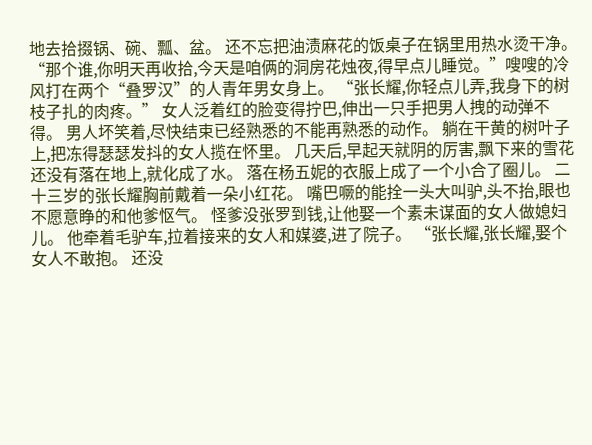地去拾掇锅、碗、瓢、盆。 还不忘把油渍麻花的饭桌子在锅里用热水烫干净。 “那个谁,你明天再收拾,今天是咱俩的洞房花烛夜,得早点儿睡觉。”嗖嗖的冷风打在两个“叠罗汉”的人青年男女身上。 “张长耀,你轻点儿弄,我身下的树枝子扎的肉疼。” 女人泛着红的脸变得拧巴,伸出一只手把男人拽的动弹不得。 男人坏笑着,尽快结束已经熟悉的不能再熟悉的动作。 躺在干黄的树叶子上,把冻得瑟瑟发抖的女人揽在怀里。 几天后,早起天就阴的厉害,飘下来的雪花还没有落在地上,就化成了水。 落在杨五妮的衣服上成了一个小合了圈儿。 二十三岁的张长耀胸前戴着一朵小红花。 嘴巴噘的能拴一头大叫驴,头不抬,眼也不愿意睁的和他爹怄气。 怪爹没张罗到钱,让他娶一个素未谋面的女人做媳妇儿。 他牵着毛驴车,拉着接来的女人和媒婆,进了院子。 “张长耀,张长耀,娶个女人不敢抱。 还没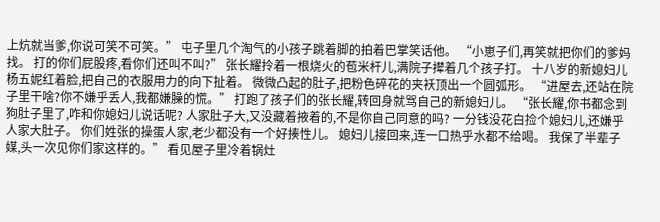上炕就当爹,你说可笑不可笑。” 屯子里几个淘气的小孩子跳着脚的拍着巴掌笑话他。 “小崽子们,再笑就把你们的爹妈找。 打的你们屁股疼,看你们还叫不叫?” 张长耀拎着一根烧火的苞米杆儿,满院子撵着几个孩子打。 十八岁的新媳妇儿杨五妮红着脸,把自己的衣服用力的向下扯着。 微微凸起的肚子,把粉色碎花的夹袄顶出一个圆弧形。 “进屋去,还站在院子里干啥?你不嫌乎丢人,我都嫌臊的慌。” 打跑了孩子们的张长耀,转回身就骂自己的新媳妇儿。 “张长耀,你书都念到狗肚子里了,咋和你媳妇儿说话呢? 人家肚子大,又没藏着掖着的,不是你自己同意的吗? 一分钱没花白捡个媳妇儿,还嫌乎人家大肚子。 你们姓张的操蛋人家,老少都没有一个好揍性儿。 媳妇儿接回来,连一口热乎水都不给喝。 我保了半辈子媒,头一次见你们家这样的。” 看见屋子里冷着锅灶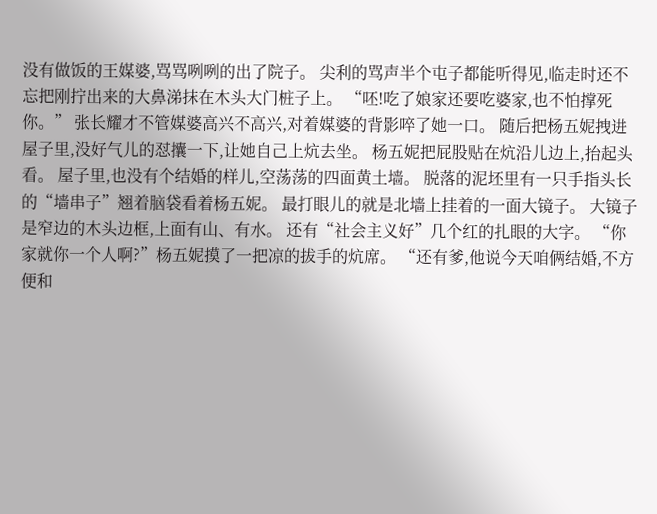没有做饭的王媒婆,骂骂咧咧的出了院子。 尖利的骂声半个屯子都能听得见,临走时还不忘把刚拧出来的大鼻涕抹在木头大门桩子上。 “呸!吃了娘家还要吃婆家,也不怕撑死你。” 张长耀才不管媒婆高兴不高兴,对着媒婆的背影啐了她一口。 随后把杨五妮拽进屋子里,没好气儿的怼攮一下,让她自己上炕去坐。 杨五妮把屁股贴在炕沿儿边上,抬起头看。 屋子里,也没有个结婚的样儿,空荡荡的四面黄土墙。 脱落的泥坯里有一只手指头长的“墙串子”翘着脑袋看着杨五妮。 最打眼儿的就是北墙上挂着的一面大镜子。 大镜子是窄边的木头边框,上面有山、有水。 还有“社会主义好”几个红的扎眼的大字。 “你家就你一个人啊?”杨五妮摸了一把凉的拔手的炕席。 “还有爹,他说今天咱俩结婚,不方便和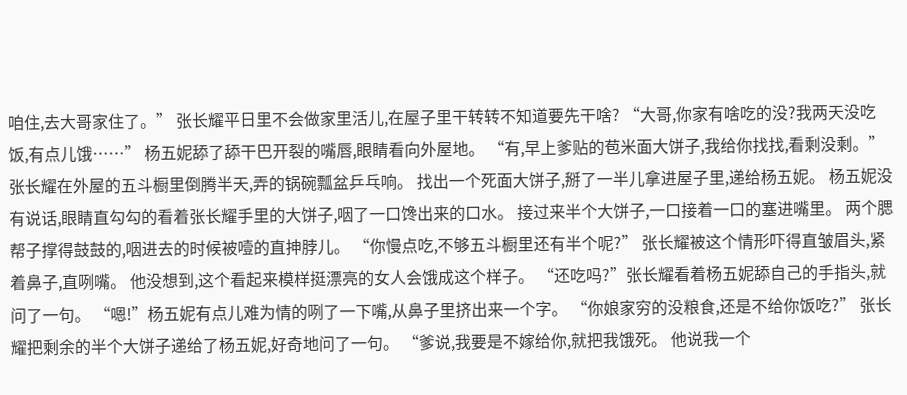咱住,去大哥家住了。” 张长耀平日里不会做家里活儿,在屋子里干转转不知道要先干啥? “大哥,你家有啥吃的没?我两天没吃饭,有点儿饿……” 杨五妮舔了舔干巴开裂的嘴唇,眼睛看向外屋地。 “有,早上爹贴的苞米面大饼子,我给你找找,看剩没剩。” 张长耀在外屋的五斗橱里倒腾半天,弄的锅碗瓢盆乒乓响。 找出一个死面大饼子,掰了一半儿拿进屋子里,递给杨五妮。 杨五妮没有说话,眼睛直勾勾的看着张长耀手里的大饼子,咽了一口馋出来的口水。 接过来半个大饼子,一口接着一口的塞进嘴里。 两个腮帮子撑得鼓鼓的,咽进去的时候被噎的直抻脖儿。 “你慢点吃,不够五斗橱里还有半个呢?” 张长耀被这个情形吓得直皱眉头,紧着鼻子,直咧嘴。 他没想到,这个看起来模样挺漂亮的女人会饿成这个样子。 “还吃吗?”张长耀看着杨五妮舔自己的手指头,就问了一句。 “嗯!”杨五妮有点儿难为情的咧了一下嘴,从鼻子里挤出来一个字。 “你娘家穷的没粮食,还是不给你饭吃?” 张长耀把剩余的半个大饼子递给了杨五妮,好奇地问了一句。 “爹说,我要是不嫁给你,就把我饿死。 他说我一个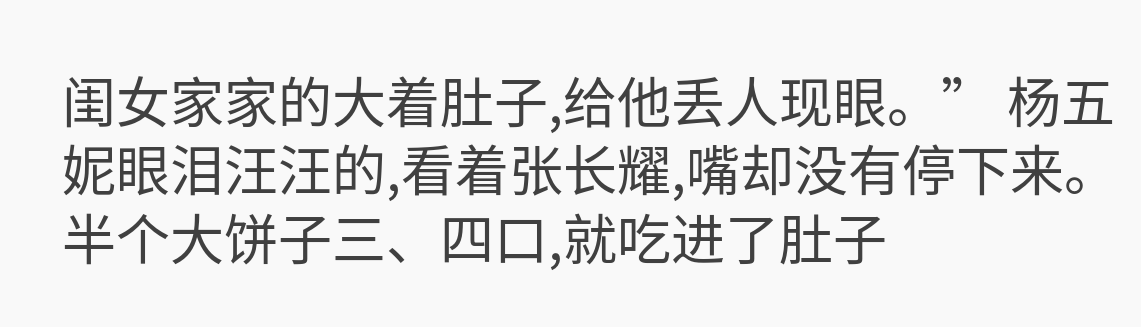闺女家家的大着肚子,给他丢人现眼。” 杨五妮眼泪汪汪的,看着张长耀,嘴却没有停下来。 半个大饼子三、四口,就吃进了肚子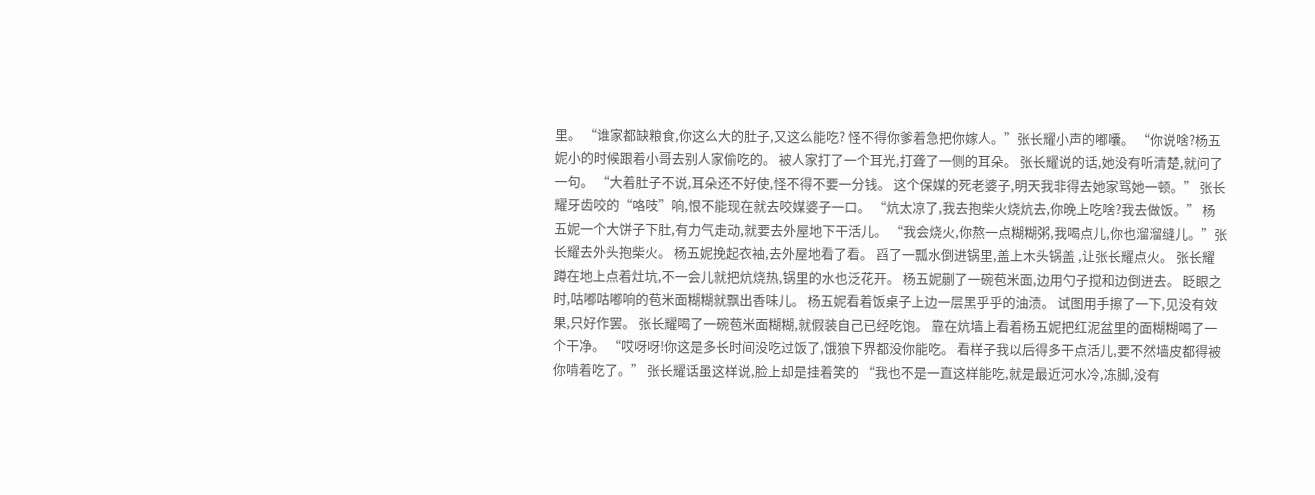里。 “谁家都缺粮食,你这么大的肚子,又这么能吃? 怪不得你爹着急把你嫁人。”张长耀小声的嘟囔。 “你说啥?杨五妮小的时候跟着小哥去别人家偷吃的。 被人家打了一个耳光,打聋了一侧的耳朵。 张长耀说的话,她没有听清楚,就问了一句。 “大着肚子不说,耳朵还不好使,怪不得不要一分钱。 这个保媒的死老婆子,明天我非得去她家骂她一顿。” 张长耀牙齿咬的“咯吱”响,恨不能现在就去咬媒婆子一口。 “炕太凉了,我去抱柴火烧炕去,你晚上吃啥?我去做饭。” 杨五妮一个大饼子下肚,有力气走动,就要去外屋地下干活儿。 “我会烧火,你熬一点糊糊粥,我喝点儿,你也溜溜缝儿。”张长耀去外头抱柴火。 杨五妮挽起衣袖,去外屋地看了看。 舀了一瓢水倒进锅里,盖上木头锅盖 ,让张长耀点火。 张长耀蹲在地上点着灶坑,不一会儿就把炕烧热,锅里的水也泛花开。 杨五妮蒯了一碗苞米面,边用勺子搅和边倒进去。 眨眼之时,咕嘟咕嘟响的苞米面糊糊就飘出香味儿。 杨五妮看着饭桌子上边一层黑乎乎的油渍。 试图用手擦了一下,见没有效果,只好作罢。 张长耀喝了一碗苞米面糊糊,就假装自己已经吃饱。 靠在炕墙上看着杨五妮把红泥盆里的面糊糊喝了一个干净。 “哎呀呀!你这是多长时间没吃过饭了,饿狼下界都没你能吃。 看样子我以后得多干点活儿,要不然墙皮都得被你啃着吃了。” 张长耀话虽这样说,脸上却是挂着笑的 “我也不是一直这样能吃,就是最近河水冷,冻脚,没有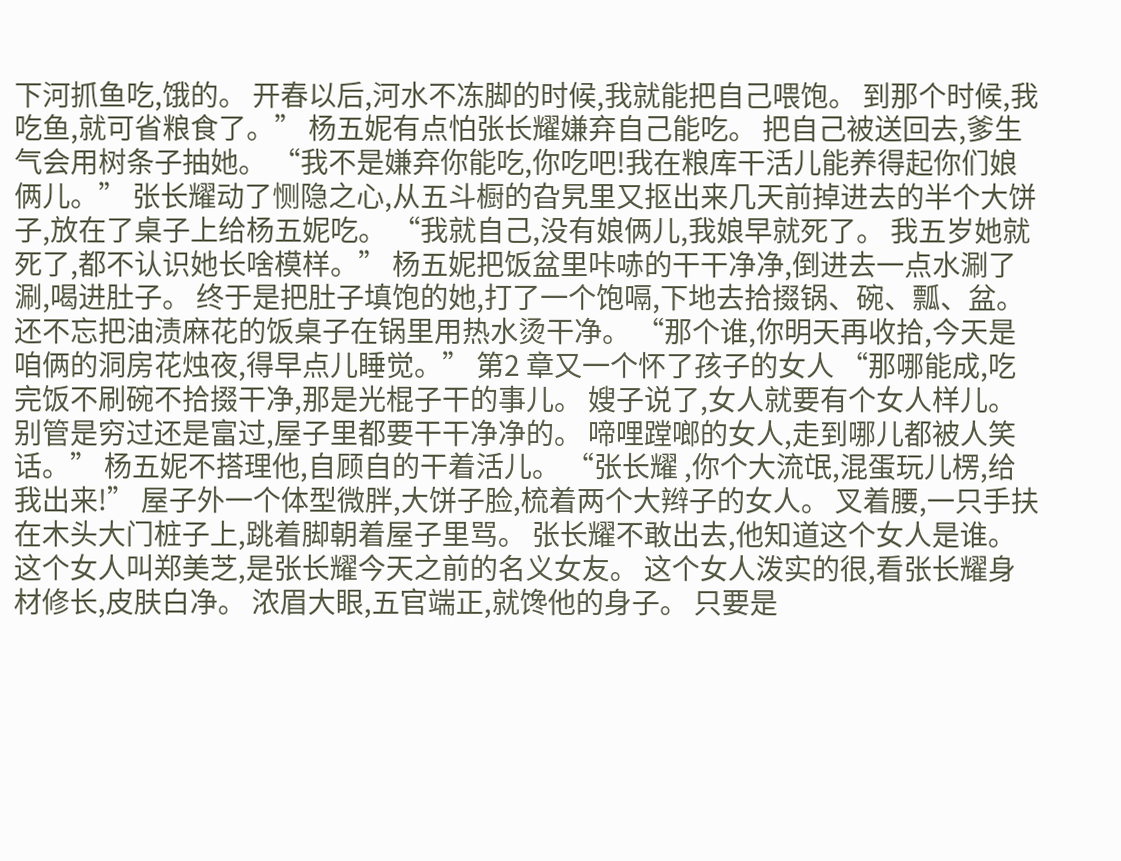下河抓鱼吃,饿的。 开春以后,河水不冻脚的时候,我就能把自己喂饱。 到那个时候,我吃鱼,就可省粮食了。” 杨五妮有点怕张长耀嫌弃自己能吃。 把自己被送回去,爹生气会用树条子抽她。 “我不是嫌弃你能吃,你吃吧!我在粮库干活儿能养得起你们娘俩儿。” 张长耀动了恻隐之心,从五斗橱的旮旯里又抠出来几天前掉进去的半个大饼子,放在了桌子上给杨五妮吃。 “我就自己,没有娘俩儿,我娘早就死了。 我五岁她就死了,都不认识她长啥模样。” 杨五妮把饭盆里咔哧的干干净净,倒进去一点水涮了涮,喝进肚子。 终于是把肚子填饱的她,打了一个饱嗝,下地去拾掇锅、碗、瓢、盆。 还不忘把油渍麻花的饭桌子在锅里用热水烫干净。 “那个谁,你明天再收拾,今天是咱俩的洞房花烛夜,得早点儿睡觉。” 第2 章又一个怀了孩子的女人 “那哪能成,吃完饭不刷碗不拾掇干净,那是光棍子干的事儿。 嫂子说了,女人就要有个女人样儿。 别管是穷过还是富过,屋子里都要干干净净的。 啼哩蹚啷的女人,走到哪儿都被人笑话。” 杨五妮不搭理他,自顾自的干着活儿。 “张长耀 ,你个大流氓,混蛋玩儿楞,给我出来!” 屋子外一个体型微胖,大饼子脸,梳着两个大辫子的女人。 叉着腰,一只手扶在木头大门桩子上,跳着脚朝着屋子里骂。 张长耀不敢出去,他知道这个女人是谁。 这个女人叫郑美芝,是张长耀今天之前的名义女友。 这个女人泼实的很,看张长耀身材修长,皮肤白净。 浓眉大眼,五官端正,就馋他的身子。 只要是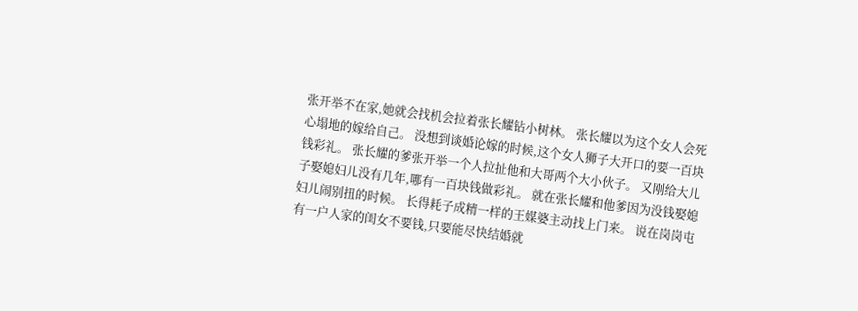张开举不在家,她就会找机会拉着张长耀钻小树林。 张长耀以为这个女人会死心塌地的嫁给自己。 没想到谈婚论嫁的时候,这个女人狮子大开口的要一百块钱彩礼。 张长耀的爹张开举一个人拉扯他和大哥两个大小伙子。 又刚给大儿子娶媳妇儿没有几年,哪有一百块钱做彩礼。 就在张长耀和他爹因为没钱娶媳妇儿闹别扭的时候。 长得耗子成精一样的王媒婆主动找上门来。 说在岗岗屯有一户人家的闺女不要钱,只要能尽快结婚就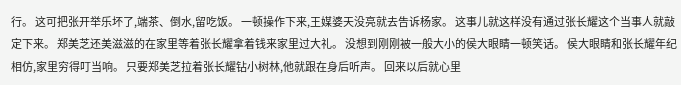行。 这可把张开举乐坏了,端茶、倒水,留吃饭。 一顿操作下来,王媒婆天没亮就去告诉杨家。 这事儿就这样没有通过张长耀这个当事人就敲定下来。 郑美芝还美滋滋的在家里等着张长耀拿着钱来家里过大礼。 没想到刚刚被一般大小的侯大眼睛一顿笑话。 侯大眼睛和张长耀年纪相仿,家里穷得叮当响。 只要郑美芝拉着张长耀钻小树林,他就跟在身后听声。 回来以后就心里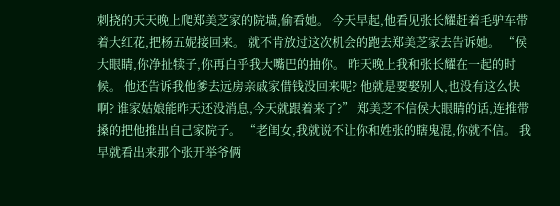刺挠的天天晚上爬郑美芝家的院墙,偷看她。 今天早起,他看见张长耀赶着毛驴车带着大红花,把杨五妮接回来。 就不肯放过这次机会的跑去郑美芝家去告诉她。 “侯大眼睛,你净扯犊子,你再白乎我大嘴巴的抽你。 昨天晚上我和张长耀在一起的时候。 他还告诉我他爹去远房亲戚家借钱没回来呢? 他就是要娶别人,也没有这么快啊? 谁家姑娘能昨天还没消息,今天就跟着来了?” 郑美芝不信侯大眼睛的话,连推带搡的把他推出自己家院子。 “老闺女,我就说不让你和姓张的瞎鬼混,你就不信。 我早就看出来那个张开举爷俩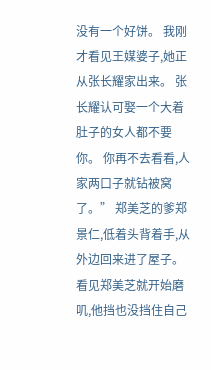没有一个好饼。 我刚才看见王媒婆子,她正从张长耀家出来。 张长耀认可娶一个大着肚子的女人都不要你。 你再不去看看,人家两口子就钻被窝了。” 郑美芝的爹郑景仁,低着头背着手,从外边回来进了屋子。 看见郑美芝就开始磨叽,他挡也没挡住自己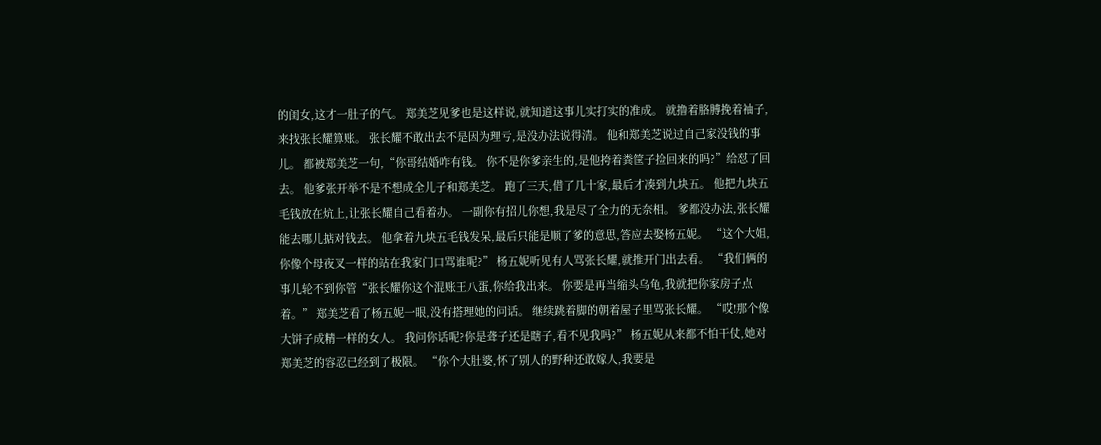的闺女,这才一肚子的气。 郑美芝见爹也是这样说,就知道这事儿实打实的准成。 就撸着胳膊挽着袖子,来找张长耀算账。 张长耀不敢出去不是因为理亏,是没办法说得清。 他和郑美芝说过自己家没钱的事儿。 都被郑美芝一句,“你哥结婚咋有钱。 你不是你爹亲生的,是他挎着粪筐子捡回来的吗?”给怼了回去。 他爹张开举不是不想成全儿子和郑美芝。 跑了三天,借了几十家,最后才凑到九块五。 他把九块五毛钱放在炕上,让张长耀自己看着办。 一副你有招儿你想,我是尽了全力的无奈相。 爹都没办法,张长耀能去哪儿掂对钱去。 他拿着九块五毛钱发呆,最后只能是顺了爹的意思,答应去娶杨五妮。 “这个大姐,你像个母夜叉一样的站在我家门口骂谁呢?” 杨五妮听见有人骂张长耀,就推开门出去看。 “我们俩的事儿轮不到你管“张长耀你这个混账王八蛋,你给我出来。 你要是再当缩头乌龟,我就把你家房子点着。” 郑美芝看了杨五妮一眼,没有搭理她的问话。 继续跳着脚的朝着屋子里骂张长耀。 “哎!那个像大饼子成精一样的女人。 我问你话呢?你是聋子还是瞎子,看不见我吗?” 杨五妮从来都不怕干仗,她对郑美芝的容忍已经到了极限。 “你个大肚婆,怀了别人的野种还敢嫁人,我要是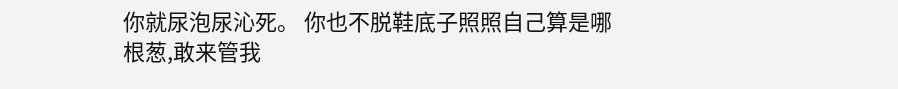你就尿泡尿沁死。 你也不脱鞋底子照照自己算是哪根葱,敢来管我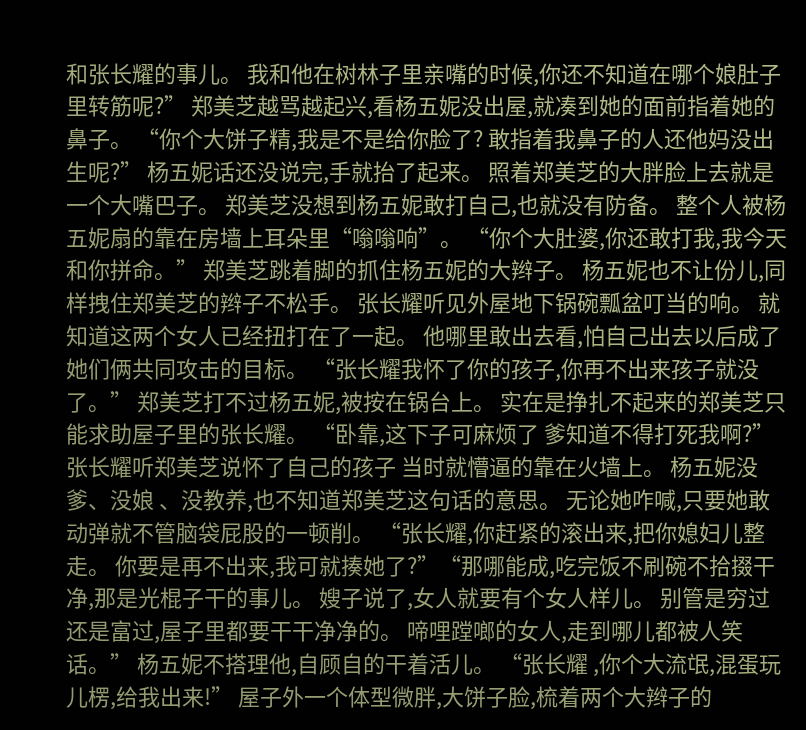和张长耀的事儿。 我和他在树林子里亲嘴的时候,你还不知道在哪个娘肚子里转筋呢?” 郑美芝越骂越起兴,看杨五妮没出屋,就凑到她的面前指着她的鼻子。 “你个大饼子精,我是不是给你脸了? 敢指着我鼻子的人还他妈没出生呢?” 杨五妮话还没说完,手就抬了起来。 照着郑美芝的大胖脸上去就是一个大嘴巴子。 郑美芝没想到杨五妮敢打自己,也就没有防备。 整个人被杨五妮扇的靠在房墙上耳朵里“嗡嗡响”。 “你个大肚婆,你还敢打我,我今天和你拼命。” 郑美芝跳着脚的抓住杨五妮的大辫子。 杨五妮也不让份儿,同样拽住郑美芝的辫子不松手。 张长耀听见外屋地下锅碗瓢盆叮当的响。 就知道这两个女人已经扭打在了一起。 他哪里敢出去看,怕自己出去以后成了她们俩共同攻击的目标。 “张长耀我怀了你的孩子,你再不出来孩子就没了。” 郑美芝打不过杨五妮,被按在锅台上。 实在是挣扎不起来的郑美芝只能求助屋子里的张长耀。 “卧靠,这下子可麻烦了 爹知道不得打死我啊?” 张长耀听郑美芝说怀了自己的孩子 当时就懵逼的靠在火墙上。 杨五妮没爹、没娘 、没教养,也不知道郑美芝这句话的意思。 无论她咋喊,只要她敢动弹就不管脑袋屁股的一顿削。 “张长耀,你赶紧的滚出来,把你媳妇儿整走。 你要是再不出来,我可就揍她了?”“那哪能成,吃完饭不刷碗不拾掇干净,那是光棍子干的事儿。 嫂子说了,女人就要有个女人样儿。 别管是穷过还是富过,屋子里都要干干净净的。 啼哩蹚啷的女人,走到哪儿都被人笑话。” 杨五妮不搭理他,自顾自的干着活儿。 “张长耀 ,你个大流氓,混蛋玩儿楞,给我出来!” 屋子外一个体型微胖,大饼子脸,梳着两个大辫子的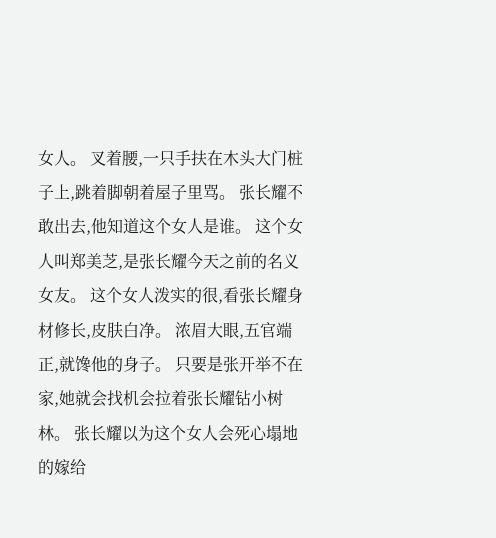女人。 叉着腰,一只手扶在木头大门桩子上,跳着脚朝着屋子里骂。 张长耀不敢出去,他知道这个女人是谁。 这个女人叫郑美芝,是张长耀今天之前的名义女友。 这个女人泼实的很,看张长耀身材修长,皮肤白净。 浓眉大眼,五官端正,就馋他的身子。 只要是张开举不在家,她就会找机会拉着张长耀钻小树林。 张长耀以为这个女人会死心塌地的嫁给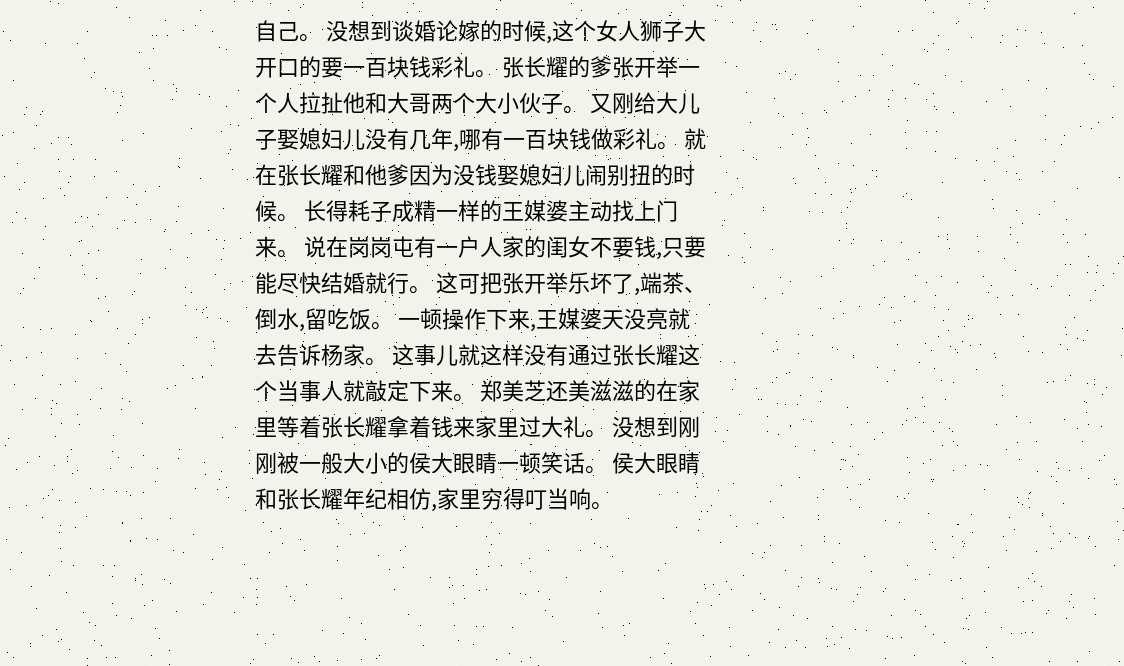自己。 没想到谈婚论嫁的时候,这个女人狮子大开口的要一百块钱彩礼。 张长耀的爹张开举一个人拉扯他和大哥两个大小伙子。 又刚给大儿子娶媳妇儿没有几年,哪有一百块钱做彩礼。 就在张长耀和他爹因为没钱娶媳妇儿闹别扭的时候。 长得耗子成精一样的王媒婆主动找上门来。 说在岗岗屯有一户人家的闺女不要钱,只要能尽快结婚就行。 这可把张开举乐坏了,端茶、倒水,留吃饭。 一顿操作下来,王媒婆天没亮就去告诉杨家。 这事儿就这样没有通过张长耀这个当事人就敲定下来。 郑美芝还美滋滋的在家里等着张长耀拿着钱来家里过大礼。 没想到刚刚被一般大小的侯大眼睛一顿笑话。 侯大眼睛和张长耀年纪相仿,家里穷得叮当响。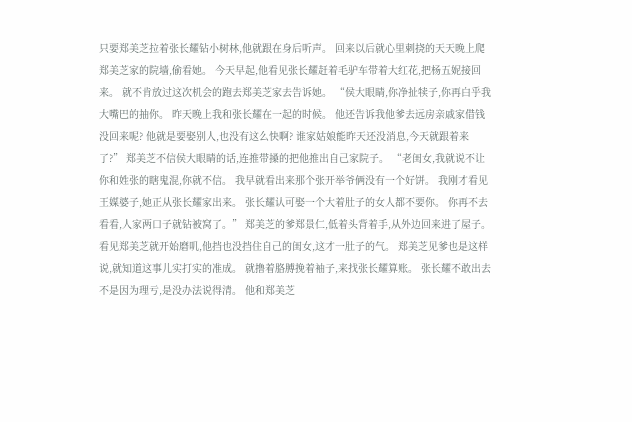只要郑美芝拉着张长耀钻小树林,他就跟在身后听声。 回来以后就心里刺挠的天天晚上爬郑美芝家的院墙,偷看她。 今天早起,他看见张长耀赶着毛驴车带着大红花,把杨五妮接回来。 就不肯放过这次机会的跑去郑美芝家去告诉她。 “侯大眼睛,你净扯犊子,你再白乎我大嘴巴的抽你。 昨天晚上我和张长耀在一起的时候。 他还告诉我他爹去远房亲戚家借钱没回来呢? 他就是要娶别人,也没有这么快啊? 谁家姑娘能昨天还没消息,今天就跟着来了?” 郑美芝不信侯大眼睛的话,连推带搡的把他推出自己家院子。 “老闺女,我就说不让你和姓张的瞎鬼混,你就不信。 我早就看出来那个张开举爷俩没有一个好饼。 我刚才看见王媒婆子,她正从张长耀家出来。 张长耀认可娶一个大着肚子的女人都不要你。 你再不去看看,人家两口子就钻被窝了。” 郑美芝的爹郑景仁,低着头背着手,从外边回来进了屋子。 看见郑美芝就开始磨叽,他挡也没挡住自己的闺女,这才一肚子的气。 郑美芝见爹也是这样说,就知道这事儿实打实的准成。 就撸着胳膊挽着袖子,来找张长耀算账。 张长耀不敢出去不是因为理亏,是没办法说得清。 他和郑美芝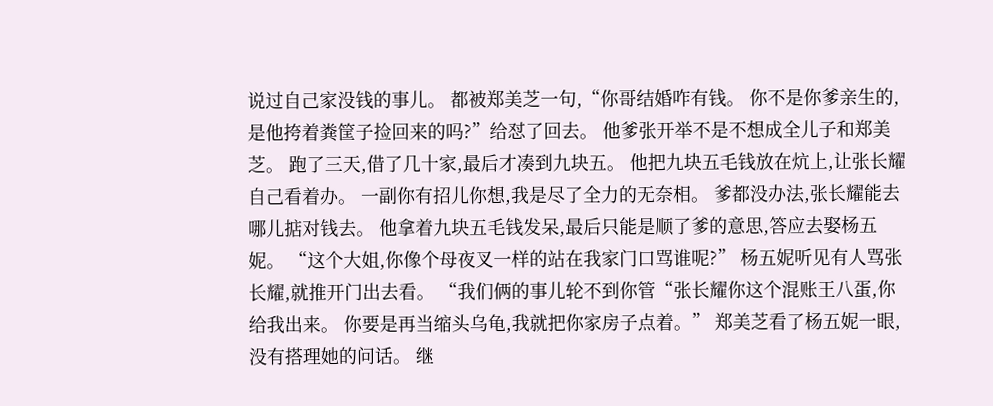说过自己家没钱的事儿。 都被郑美芝一句,“你哥结婚咋有钱。 你不是你爹亲生的,是他挎着粪筐子捡回来的吗?”给怼了回去。 他爹张开举不是不想成全儿子和郑美芝。 跑了三天,借了几十家,最后才凑到九块五。 他把九块五毛钱放在炕上,让张长耀自己看着办。 一副你有招儿你想,我是尽了全力的无奈相。 爹都没办法,张长耀能去哪儿掂对钱去。 他拿着九块五毛钱发呆,最后只能是顺了爹的意思,答应去娶杨五妮。 “这个大姐,你像个母夜叉一样的站在我家门口骂谁呢?” 杨五妮听见有人骂张长耀,就推开门出去看。 “我们俩的事儿轮不到你管“张长耀你这个混账王八蛋,你给我出来。 你要是再当缩头乌龟,我就把你家房子点着。” 郑美芝看了杨五妮一眼,没有搭理她的问话。 继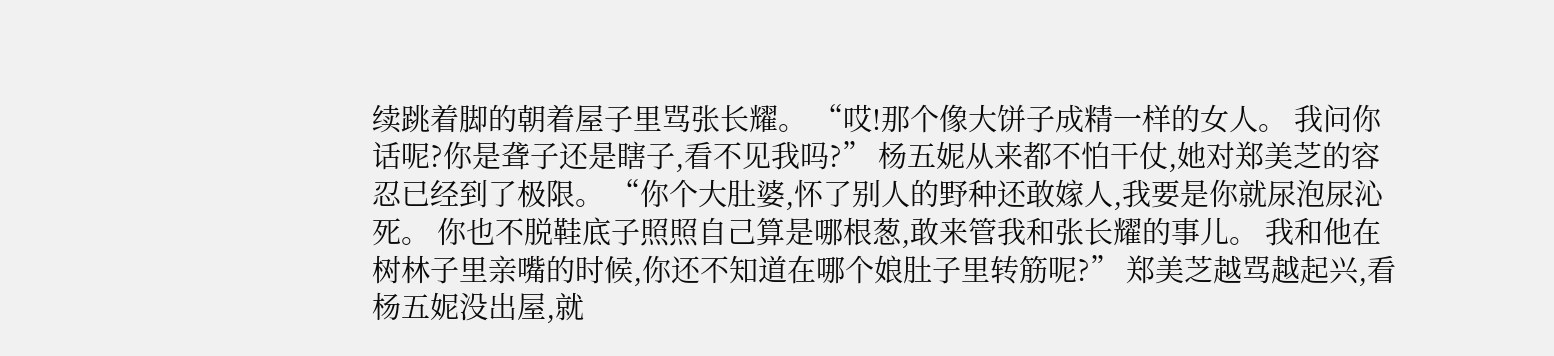续跳着脚的朝着屋子里骂张长耀。 “哎!那个像大饼子成精一样的女人。 我问你话呢?你是聋子还是瞎子,看不见我吗?” 杨五妮从来都不怕干仗,她对郑美芝的容忍已经到了极限。 “你个大肚婆,怀了别人的野种还敢嫁人,我要是你就尿泡尿沁死。 你也不脱鞋底子照照自己算是哪根葱,敢来管我和张长耀的事儿。 我和他在树林子里亲嘴的时候,你还不知道在哪个娘肚子里转筋呢?” 郑美芝越骂越起兴,看杨五妮没出屋,就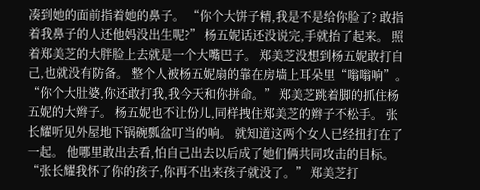凑到她的面前指着她的鼻子。 “你个大饼子精,我是不是给你脸了? 敢指着我鼻子的人还他妈没出生呢?” 杨五妮话还没说完,手就抬了起来。 照着郑美芝的大胖脸上去就是一个大嘴巴子。 郑美芝没想到杨五妮敢打自己,也就没有防备。 整个人被杨五妮扇的靠在房墙上耳朵里“嗡嗡响”。 “你个大肚婆,你还敢打我,我今天和你拼命。” 郑美芝跳着脚的抓住杨五妮的大辫子。 杨五妮也不让份儿,同样拽住郑美芝的辫子不松手。 张长耀听见外屋地下锅碗瓢盆叮当的响。 就知道这两个女人已经扭打在了一起。 他哪里敢出去看,怕自己出去以后成了她们俩共同攻击的目标。 “张长耀我怀了你的孩子,你再不出来孩子就没了。” 郑美芝打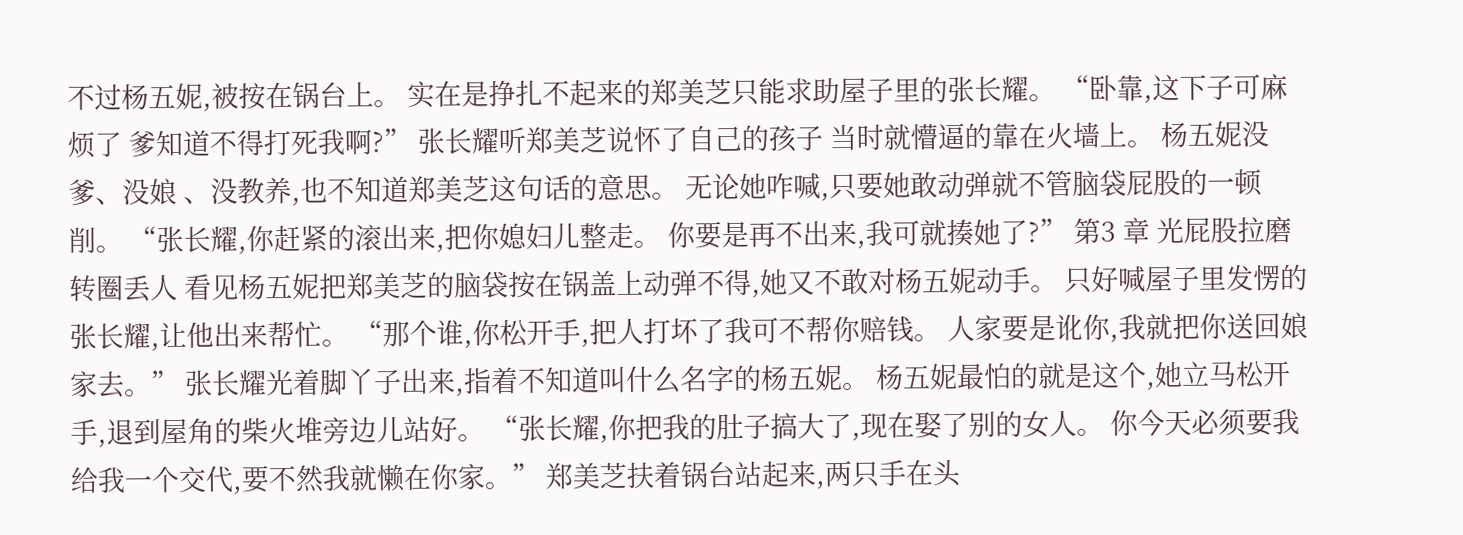不过杨五妮,被按在锅台上。 实在是挣扎不起来的郑美芝只能求助屋子里的张长耀。 “卧靠,这下子可麻烦了 爹知道不得打死我啊?” 张长耀听郑美芝说怀了自己的孩子 当时就懵逼的靠在火墙上。 杨五妮没爹、没娘 、没教养,也不知道郑美芝这句话的意思。 无论她咋喊,只要她敢动弹就不管脑袋屁股的一顿削。 “张长耀,你赶紧的滚出来,把你媳妇儿整走。 你要是再不出来,我可就揍她了?” 第3 章 光屁股拉磨 转圈丢人 看见杨五妮把郑美芝的脑袋按在锅盖上动弹不得,她又不敢对杨五妮动手。 只好喊屋子里发愣的张长耀,让他出来帮忙。 “那个谁,你松开手,把人打坏了我可不帮你赔钱。 人家要是讹你,我就把你送回娘家去。” 张长耀光着脚丫子出来,指着不知道叫什么名字的杨五妮。 杨五妮最怕的就是这个,她立马松开手,退到屋角的柴火堆旁边儿站好。 “张长耀,你把我的肚子搞大了,现在娶了别的女人。 你今天必须要我给我一个交代,要不然我就懒在你家。” 郑美芝扶着锅台站起来,两只手在头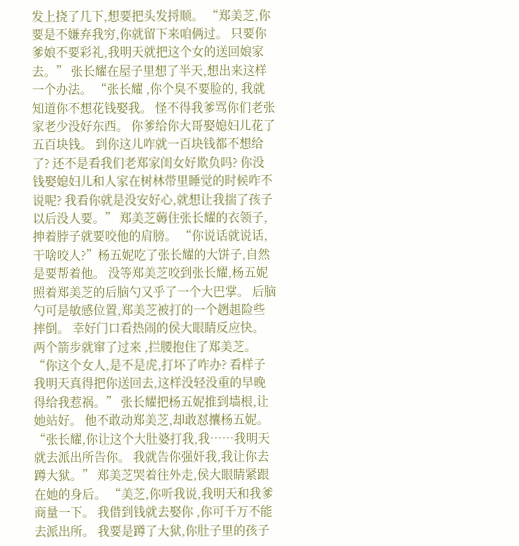发上挠了几下,想要把头发捋顺。 “郑美芝,你要是不嫌弃我穷,你就留下来咱俩过。 只要你爹娘不要彩礼,我明天就把这个女的送回娘家去。” 张长耀在屋子里想了半天,想出来这样一个办法。 “张长耀 ,你个臭不要脸的, 我就知道你不想花钱娶我。 怪不得我爹骂你们老张家老少没好东西。 你爹给你大哥娶媳妇儿花了五百块钱。 到你这儿咋就一百块钱都不想给了? 还不是看我们老郑家闺女好欺负吗? 你没钱娶媳妇儿和人家在树林带里睡觉的时候咋不说呢? 我看你就是没安好心,就想让我揣了孩子以后没人要。” 郑美芝薅住张长耀的衣领子,抻着脖子就要咬他的肩膀。 “你说话就说话,干啥咬人?”杨五妮吃了张长耀的大饼子,自然是要帮着他。 没等郑美芝咬到张长耀,杨五妮照着郑美芝的后脑勺又乎了一个大巴掌。 后脑勺可是敏感位置,郑美芝被打的一个趔趄险些摔倒。 幸好门口看热闹的侯大眼睛反应快。 两个箭步就窜了过来 ,拦腰抱住了郑美芝。 “你这个女人,是不是虎,打坏了咋办? 看样子我明天真得把你送回去,这样没轻没重的早晚得给我惹祸。” 张长耀把杨五妮推到墙根,让她站好。 他不敢动郑美芝,却敢怼攮杨五妮。 “张长耀,你让这个大肚婆打我,我……我明天就去派出所告你。 我就告你强奸我,我让你去蹲大狱。” 郑美芝哭着往外走,侯大眼睛紧跟在她的身后。 “美芝,你听我说,我明天和我爹商量一下。 我借到钱就去娶你 ,你可千万不能去派出所。 我要是蹲了大狱,你肚子里的孩子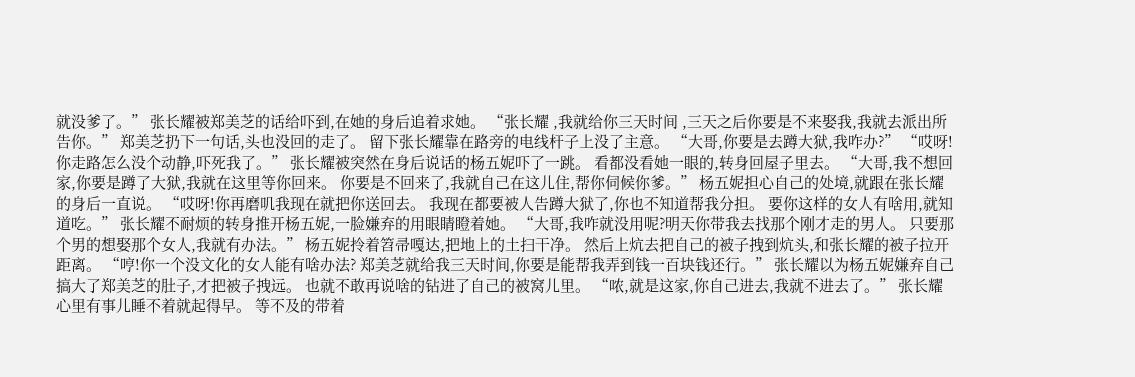就没爹了。” 张长耀被郑美芝的话给吓到,在她的身后追着求她。 “张长耀 ,我就给你三天时间 ,三天之后你要是不来娶我,我就去派出所告你。” 郑美芝扔下一句话,头也没回的走了。 留下张长耀靠在路旁的电线杆子上没了主意。 “大哥,你要是去蹲大狱,我咋办?” “哎呀!你走路怎么没个动静,吓死我了。” 张长耀被突然在身后说话的杨五妮吓了一跳。 看都没看她一眼的,转身回屋子里去。 “大哥,我不想回家,你要是蹲了大狱,我就在这里等你回来。 你要是不回来了,我就自己在这儿住,帮你伺候你爹。” 杨五妮担心自己的处境,就跟在张长耀的身后一直说。 “哎呀!你再磨叽我现在就把你送回去。 我现在都要被人告蹲大狱了,你也不知道帮我分担。 要你这样的女人有啥用,就知道吃。” 张长耀不耐烦的转身推开杨五妮,一脸嫌弃的用眼睛瞪着她。 “大哥,我咋就没用呢?明天你带我去找那个刚才走的男人。 只要那个男的想娶那个女人,我就有办法。” 杨五妮拎着笤帚嘎达,把地上的土扫干净。 然后上炕去把自己的被子拽到炕头,和张长耀的被子拉开距离。 “哼!你一个没文化的女人能有啥办法? 郑美芝就给我三天时间,你要是能帮我弄到钱一百块钱还行。” 张长耀以为杨五妮嫌弃自己搞大了郑美芝的肚子,才把被子拽远。 也就不敢再说啥的钻进了自己的被窝儿里。 “哝,就是这家,你自己进去,我就不进去了。” 张长耀心里有事儿睡不着就起得早。 等不及的带着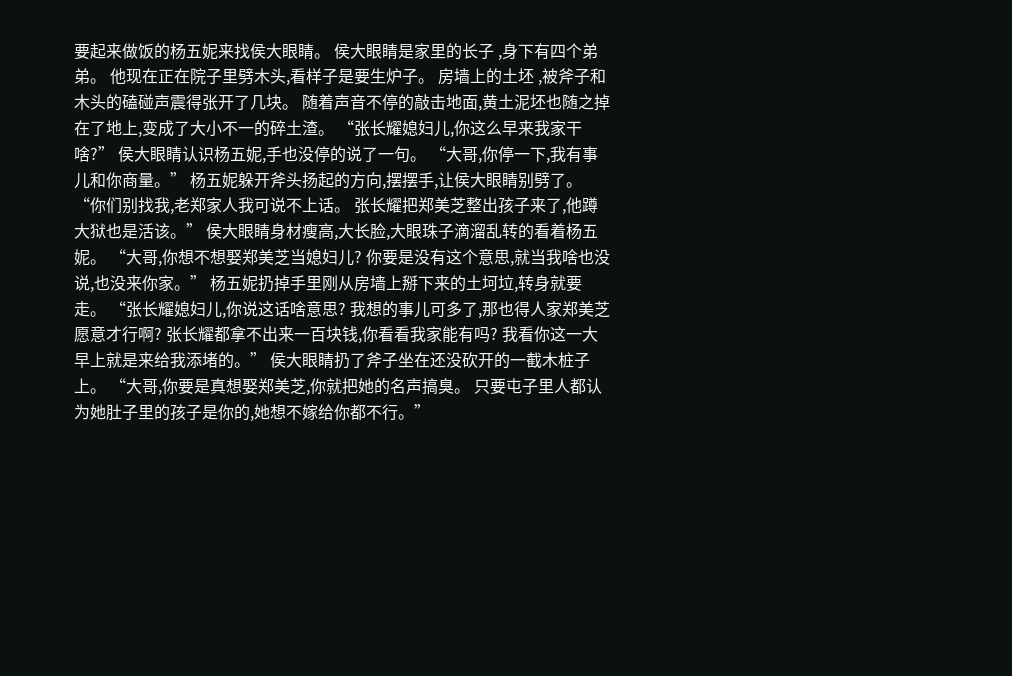要起来做饭的杨五妮来找侯大眼睛。 侯大眼睛是家里的长子 ,身下有四个弟弟。 他现在正在院子里劈木头,看样子是要生炉子。 房墙上的土坯 ,被斧子和木头的磕碰声震得张开了几块。 随着声音不停的敲击地面,黄土泥坯也随之掉在了地上,变成了大小不一的碎土渣。 “张长耀媳妇儿,你这么早来我家干啥?” 侯大眼睛认识杨五妮,手也没停的说了一句。 “大哥,你停一下,我有事儿和你商量。” 杨五妮躲开斧头扬起的方向,摆摆手,让侯大眼睛别劈了。 “你们别找我,老郑家人我可说不上话。 张长耀把郑美芝整出孩子来了,他蹲大狱也是活该。” 侯大眼睛身材瘦高,大长脸,大眼珠子滴溜乱转的看着杨五妮。 “大哥,你想不想娶郑美芝当媳妇儿? 你要是没有这个意思,就当我啥也没说,也没来你家。” 杨五妮扔掉手里刚从房墙上掰下来的土坷垃,转身就要走。 “张长耀媳妇儿,你说这话啥意思? 我想的事儿可多了,那也得人家郑美芝愿意才行啊? 张长耀都拿不出来一百块钱,你看看我家能有吗? 我看你这一大早上就是来给我添堵的。” 侯大眼睛扔了斧子坐在还没砍开的一截木桩子上。 “大哥,你要是真想娶郑美芝,你就把她的名声搞臭。 只要屯子里人都认为她肚子里的孩子是你的,她想不嫁给你都不行。”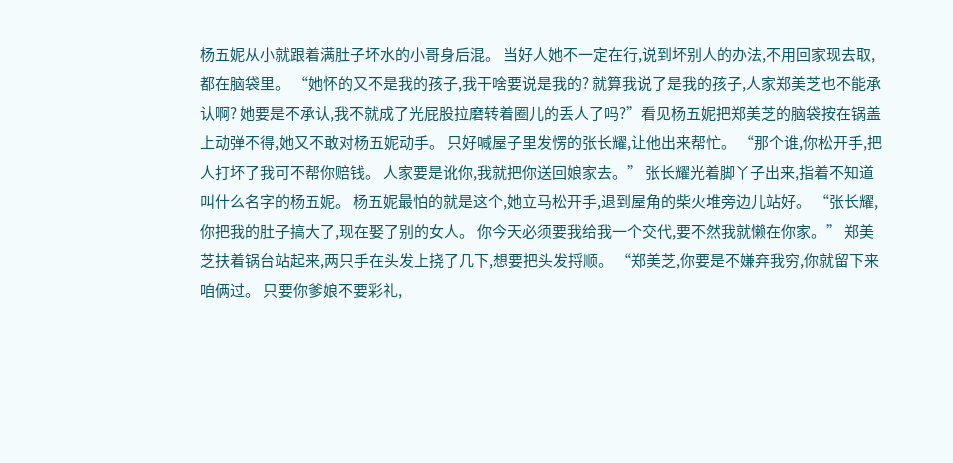杨五妮从小就跟着满肚子坏水的小哥身后混。 当好人她不一定在行,说到坏别人的办法,不用回家现去取,都在脑袋里。 “她怀的又不是我的孩子,我干啥要说是我的? 就算我说了是我的孩子,人家郑美芝也不能承认啊? 她要是不承认,我不就成了光屁股拉磨转着圈儿的丢人了吗?”看见杨五妮把郑美芝的脑袋按在锅盖上动弹不得,她又不敢对杨五妮动手。 只好喊屋子里发愣的张长耀,让他出来帮忙。 “那个谁,你松开手,把人打坏了我可不帮你赔钱。 人家要是讹你,我就把你送回娘家去。” 张长耀光着脚丫子出来,指着不知道叫什么名字的杨五妮。 杨五妮最怕的就是这个,她立马松开手,退到屋角的柴火堆旁边儿站好。 “张长耀,你把我的肚子搞大了,现在娶了别的女人。 你今天必须要我给我一个交代,要不然我就懒在你家。” 郑美芝扶着锅台站起来,两只手在头发上挠了几下,想要把头发捋顺。 “郑美芝,你要是不嫌弃我穷,你就留下来咱俩过。 只要你爹娘不要彩礼,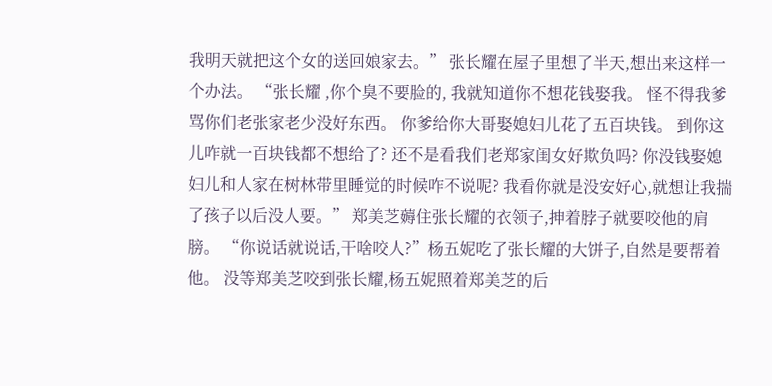我明天就把这个女的送回娘家去。” 张长耀在屋子里想了半天,想出来这样一个办法。 “张长耀 ,你个臭不要脸的, 我就知道你不想花钱娶我。 怪不得我爹骂你们老张家老少没好东西。 你爹给你大哥娶媳妇儿花了五百块钱。 到你这儿咋就一百块钱都不想给了? 还不是看我们老郑家闺女好欺负吗? 你没钱娶媳妇儿和人家在树林带里睡觉的时候咋不说呢? 我看你就是没安好心,就想让我揣了孩子以后没人要。” 郑美芝薅住张长耀的衣领子,抻着脖子就要咬他的肩膀。 “你说话就说话,干啥咬人?”杨五妮吃了张长耀的大饼子,自然是要帮着他。 没等郑美芝咬到张长耀,杨五妮照着郑美芝的后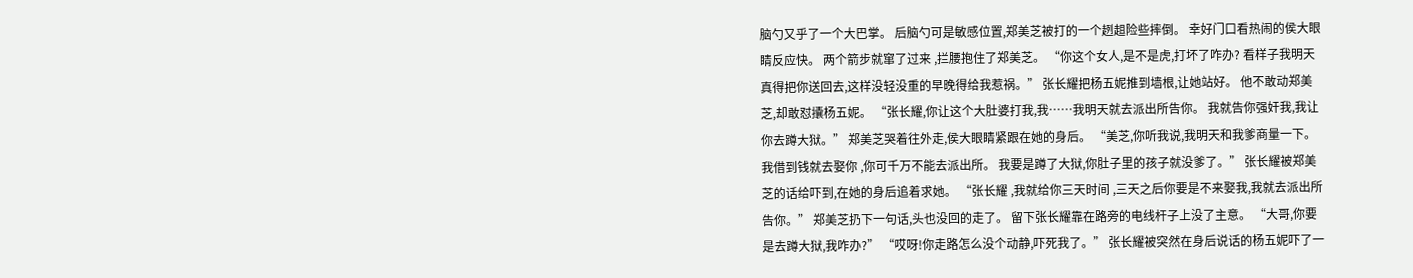脑勺又乎了一个大巴掌。 后脑勺可是敏感位置,郑美芝被打的一个趔趄险些摔倒。 幸好门口看热闹的侯大眼睛反应快。 两个箭步就窜了过来 ,拦腰抱住了郑美芝。 “你这个女人,是不是虎,打坏了咋办? 看样子我明天真得把你送回去,这样没轻没重的早晚得给我惹祸。” 张长耀把杨五妮推到墙根,让她站好。 他不敢动郑美芝,却敢怼攮杨五妮。 “张长耀,你让这个大肚婆打我,我……我明天就去派出所告你。 我就告你强奸我,我让你去蹲大狱。” 郑美芝哭着往外走,侯大眼睛紧跟在她的身后。 “美芝,你听我说,我明天和我爹商量一下。 我借到钱就去娶你 ,你可千万不能去派出所。 我要是蹲了大狱,你肚子里的孩子就没爹了。” 张长耀被郑美芝的话给吓到,在她的身后追着求她。 “张长耀 ,我就给你三天时间 ,三天之后你要是不来娶我,我就去派出所告你。” 郑美芝扔下一句话,头也没回的走了。 留下张长耀靠在路旁的电线杆子上没了主意。 “大哥,你要是去蹲大狱,我咋办?” “哎呀!你走路怎么没个动静,吓死我了。” 张长耀被突然在身后说话的杨五妮吓了一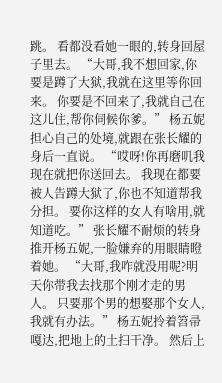跳。 看都没看她一眼的,转身回屋子里去。 “大哥,我不想回家,你要是蹲了大狱,我就在这里等你回来。 你要是不回来了,我就自己在这儿住,帮你伺候你爹。” 杨五妮担心自己的处境,就跟在张长耀的身后一直说。 “哎呀!你再磨叽我现在就把你送回去。 我现在都要被人告蹲大狱了,你也不知道帮我分担。 要你这样的女人有啥用,就知道吃。” 张长耀不耐烦的转身推开杨五妮,一脸嫌弃的用眼睛瞪着她。 “大哥,我咋就没用呢?明天你带我去找那个刚才走的男人。 只要那个男的想娶那个女人,我就有办法。” 杨五妮拎着笤帚嘎达,把地上的土扫干净。 然后上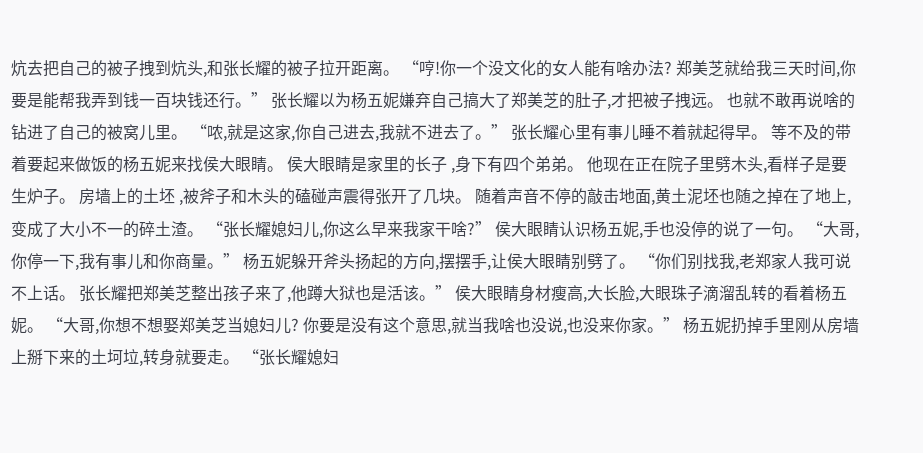炕去把自己的被子拽到炕头,和张长耀的被子拉开距离。 “哼!你一个没文化的女人能有啥办法? 郑美芝就给我三天时间,你要是能帮我弄到钱一百块钱还行。” 张长耀以为杨五妮嫌弃自己搞大了郑美芝的肚子,才把被子拽远。 也就不敢再说啥的钻进了自己的被窝儿里。 “哝,就是这家,你自己进去,我就不进去了。” 张长耀心里有事儿睡不着就起得早。 等不及的带着要起来做饭的杨五妮来找侯大眼睛。 侯大眼睛是家里的长子 ,身下有四个弟弟。 他现在正在院子里劈木头,看样子是要生炉子。 房墙上的土坯 ,被斧子和木头的磕碰声震得张开了几块。 随着声音不停的敲击地面,黄土泥坯也随之掉在了地上,变成了大小不一的碎土渣。 “张长耀媳妇儿,你这么早来我家干啥?” 侯大眼睛认识杨五妮,手也没停的说了一句。 “大哥,你停一下,我有事儿和你商量。” 杨五妮躲开斧头扬起的方向,摆摆手,让侯大眼睛别劈了。 “你们别找我,老郑家人我可说不上话。 张长耀把郑美芝整出孩子来了,他蹲大狱也是活该。” 侯大眼睛身材瘦高,大长脸,大眼珠子滴溜乱转的看着杨五妮。 “大哥,你想不想娶郑美芝当媳妇儿? 你要是没有这个意思,就当我啥也没说,也没来你家。” 杨五妮扔掉手里刚从房墙上掰下来的土坷垃,转身就要走。 “张长耀媳妇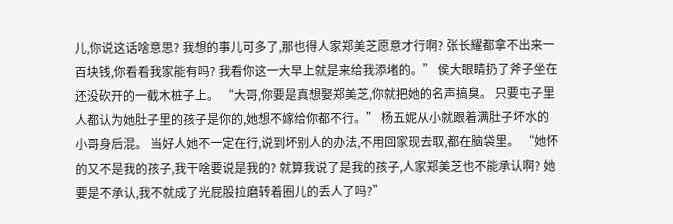儿,你说这话啥意思? 我想的事儿可多了,那也得人家郑美芝愿意才行啊? 张长耀都拿不出来一百块钱,你看看我家能有吗? 我看你这一大早上就是来给我添堵的。” 侯大眼睛扔了斧子坐在还没砍开的一截木桩子上。 “大哥,你要是真想娶郑美芝,你就把她的名声搞臭。 只要屯子里人都认为她肚子里的孩子是你的,她想不嫁给你都不行。” 杨五妮从小就跟着满肚子坏水的小哥身后混。 当好人她不一定在行,说到坏别人的办法,不用回家现去取,都在脑袋里。 “她怀的又不是我的孩子,我干啥要说是我的? 就算我说了是我的孩子,人家郑美芝也不能承认啊? 她要是不承认,我不就成了光屁股拉磨转着圈儿的丢人了吗?”